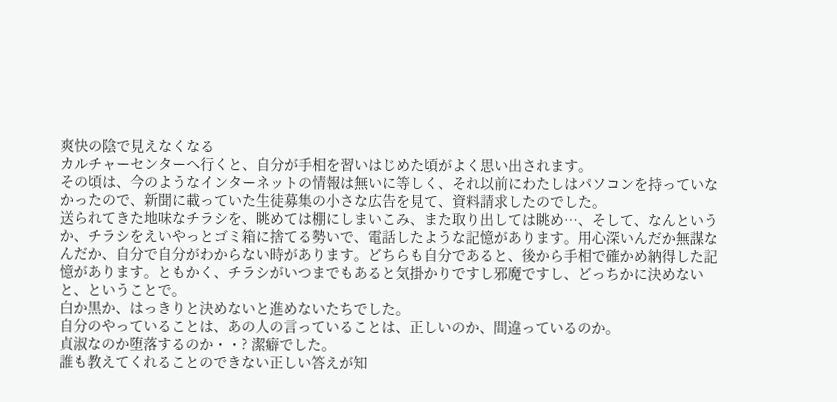爽快の陰で見えなくなる
カルチャーセンターへ行くと、自分が手相を習いはじめた頃がよく思い出されます。
その頃は、今のようなインターネットの情報は無いに等しく、それ以前にわたしはパソコンを持っていなかったので、新聞に載っていた生徒募集の小さな広告を見て、資料請求したのでした。
送られてきた地味なチラシを、眺めては棚にしまいこみ、また取り出しては眺め…、そして、なんというか、チラシをえいやっとゴミ箱に捨てる勢いで、電話したような記憶があります。用心深いんだか無謀なんだか、自分で自分がわからない時があります。どちらも自分であると、後から手相で確かめ納得した記憶があります。ともかく、チラシがいつまでもあると気掛かりですし邪魔ですし、どっちかに決めないと、ということで。
白か黒か、はっきりと決めないと進めないたちでした。
自分のやっていることは、あの人の言っていることは、正しいのか、間違っているのか。
貞淑なのか堕落するのか・・? 潔癖でした。
誰も教えてくれることのできない正しい答えが知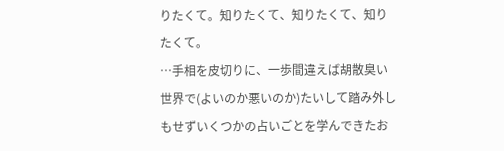りたくて。知りたくて、知りたくて、知りたくて。
…手相を皮切りに、一歩間違えば胡散臭い世界で(よいのか悪いのか)たいして踏み外しもせずいくつかの占いごとを学んできたお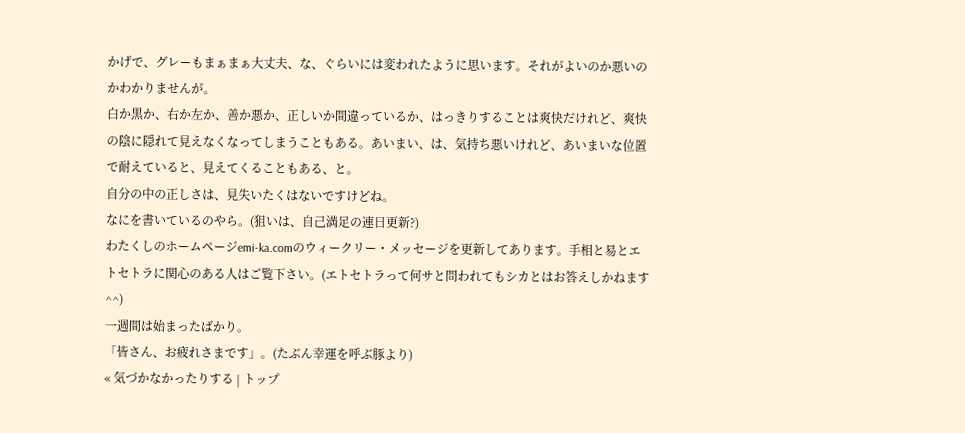かげで、グレーもまぁまぁ大丈夫、な、ぐらいには変われたように思います。それがよいのか悪いのかわかりませんが。
白か黒か、右か左か、善か悪か、正しいか間違っているか、はっきりすることは爽快だけれど、爽快の陰に隠れて見えなくなってしまうこともある。あいまい、は、気持ち悪いけれど、あいまいな位置で耐えていると、見えてくることもある、と。
自分の中の正しさは、見失いたくはないですけどね。
なにを書いているのやら。(狙いは、自己満足の連日更新?)
わたくしのホームページemi-ka.comのウィークリー・メッセージを更新してあります。手相と易とエトセトラに関心のある人はご覧下さい。(エトセトラって何サと問われてもシカとはお答えしかねます^^)
一週間は始まったばかり。
「皆さん、お疲れさまです」。(たぶん幸運を呼ぶ豚より)
« 気づかなかったりする | トップ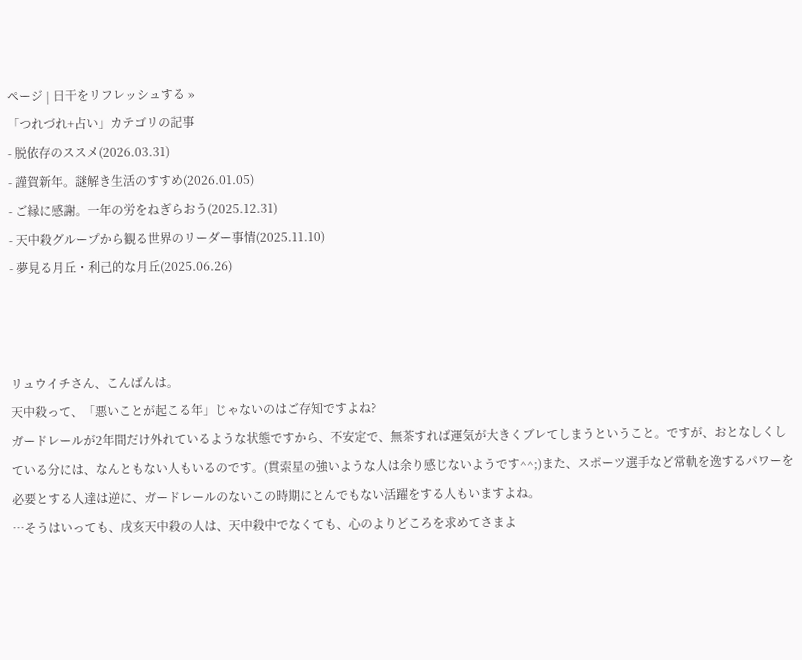ページ | 日干をリフレッシュする »
「つれづれ+占い」カテゴリの記事
- 脱依存のススメ(2026.03.31)
- 謹賀新年。謎解き生活のすすめ(2026.01.05)
- ご縁に感謝。一年の労をねぎらおう(2025.12.31)
- 天中殺グループから観る世界のリーダー事情(2025.11.10)
- 夢見る月丘・利己的な月丘(2025.06.26)



リュウイチさん、こんばんは。
天中殺って、「悪いことが起こる年」じゃないのはご存知ですよね?
ガードレールが2年間だけ外れているような状態ですから、不安定で、無茶すれば運気が大きくブレてしまうということ。ですが、おとなしくしている分には、なんともない人もいるのです。(貫索星の強いような人は余り感じないようです^^;)また、スポーツ選手など常軌を逸するパワーを必要とする人達は逆に、ガードレールのないこの時期にとんでもない活躍をする人もいますよね。
…そうはいっても、戌亥天中殺の人は、天中殺中でなくても、心のよりどころを求めてさまよ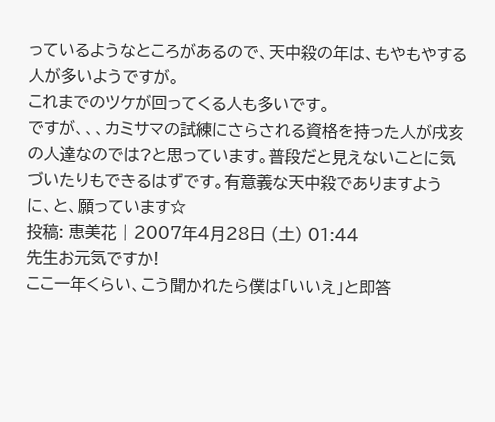っているようなところがあるので、天中殺の年は、もやもやする人が多いようですが。
これまでのツケが回ってくる人も多いです。
ですが、、、カミサマの試練にさらされる資格を持った人が戌亥の人達なのでは?と思っています。普段だと見えないことに気づいたりもできるはずです。有意義な天中殺でありますように、と、願っています☆
投稿: 恵美花 | 2007年4月28日 (土) 01:44
先生お元気ですか!
ここ一年くらい、こう聞かれたら僕は「いいえ」と即答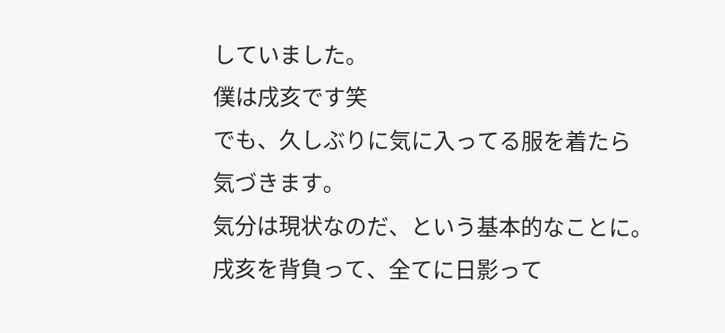していました。
僕は戌亥です笑
でも、久しぶりに気に入ってる服を着たら
気づきます。
気分は現状なのだ、という基本的なことに。
戌亥を背負って、全てに日影って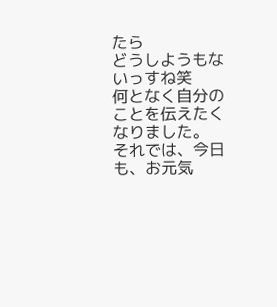たら
どうしようもないっすね笑
何となく自分のことを伝えたくなりました。
それでは、今日も、お元気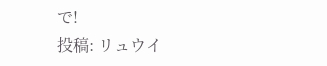で!
投稿: リュウイ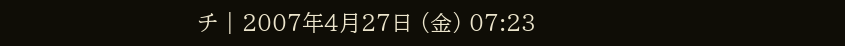チ | 2007年4月27日 (金) 07:23